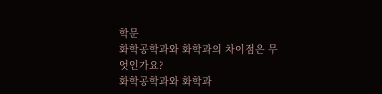학문
화학공학과와 화학과의 차이점은 무엇인가요?
화학공학과와 화학과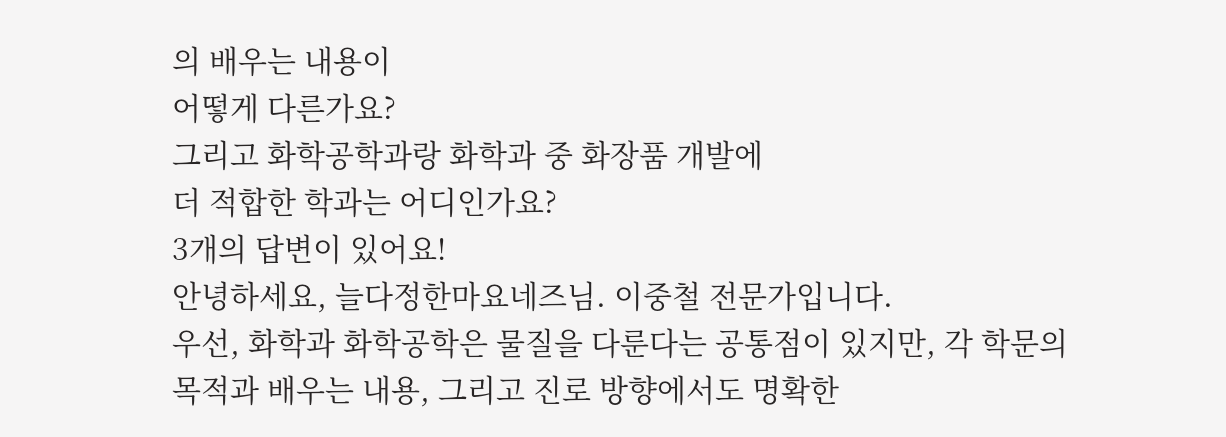의 배우는 내용이
어떻게 다른가요?
그리고 화학공학과랑 화학과 중 화장품 개발에
더 적합한 학과는 어디인가요?
3개의 답변이 있어요!
안녕하세요, 늘다정한마요네즈님. 이중철 전문가입니다.
우선, 화학과 화학공학은 물질을 다룬다는 공통점이 있지만, 각 학문의 목적과 배우는 내용, 그리고 진로 방향에서도 명확한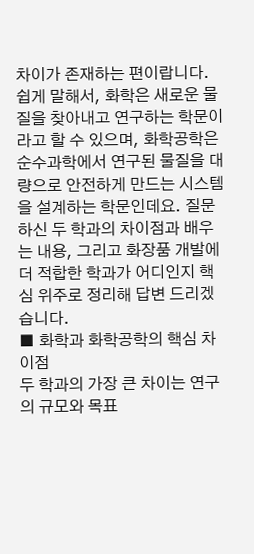차이가 존재하는 편이랍니다.
쉽게 말해서, 화학은 새로운 물질을 찾아내고 연구하는 학문이라고 할 수 있으며, 화학공학은 순수과학에서 연구된 물질을 대량으로 안전하게 만드는 시스템을 설계하는 학문인데요. 질문하신 두 학과의 차이점과 배우는 내용, 그리고 화장품 개발에 더 적합한 학과가 어디인지 핵심 위주로 정리해 답변 드리겠습니다.
■ 화학과 화학공학의 핵심 차이점
두 학과의 가장 큰 차이는 연구의 규모와 목표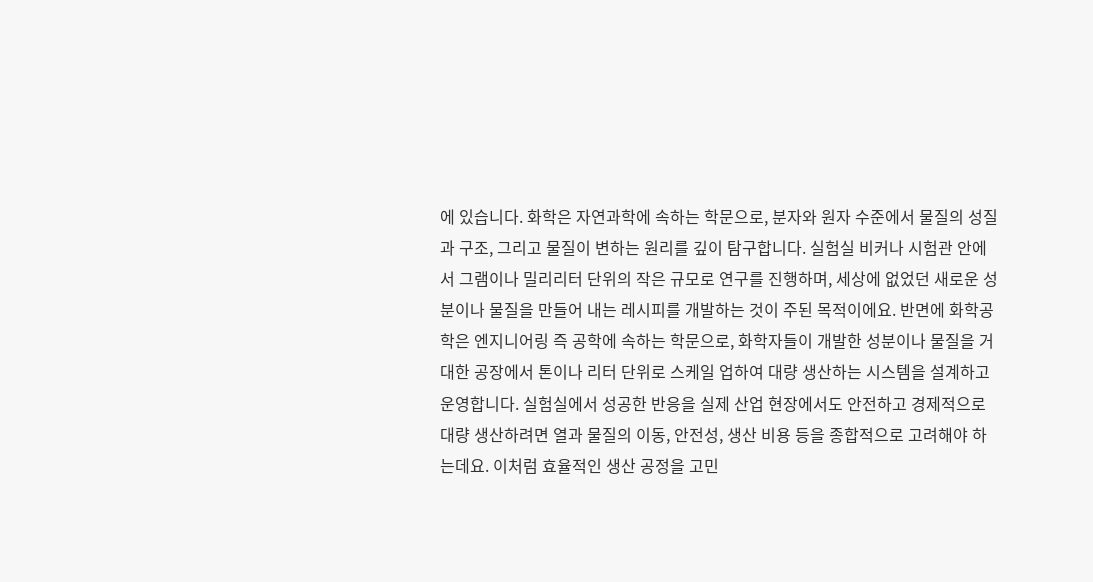에 있습니다. 화학은 자연과학에 속하는 학문으로, 분자와 원자 수준에서 물질의 성질과 구조, 그리고 물질이 변하는 원리를 깊이 탐구합니다. 실험실 비커나 시험관 안에서 그램이나 밀리리터 단위의 작은 규모로 연구를 진행하며, 세상에 없었던 새로운 성분이나 물질을 만들어 내는 레시피를 개발하는 것이 주된 목적이에요. 반면에 화학공학은 엔지니어링 즉 공학에 속하는 학문으로, 화학자들이 개발한 성분이나 물질을 거대한 공장에서 톤이나 리터 단위로 스케일 업하여 대량 생산하는 시스템을 설계하고 운영합니다. 실험실에서 성공한 반응을 실제 산업 현장에서도 안전하고 경제적으로 대량 생산하려면 열과 물질의 이동, 안전성, 생산 비용 등을 종합적으로 고려해야 하는데요. 이처럼 효율적인 생산 공정을 고민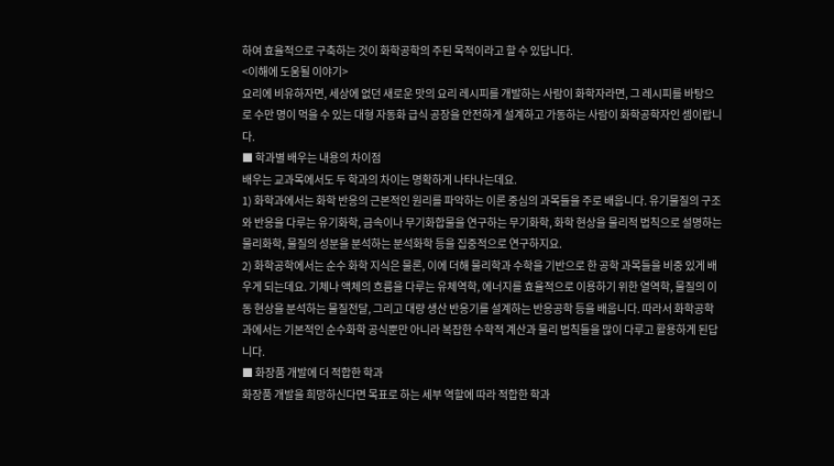하여 효율적으로 구축하는 것이 화학공학의 주된 목적이라고 할 수 있답니다.
<이해에 도움될 이야기>
요리에 비유하자면, 세상에 없던 새로운 맛의 요리 레시피를 개발하는 사람이 화학자라면, 그 레시피를 바탕으로 수만 명이 먹을 수 있는 대형 자동화 급식 공장을 안전하게 설계하고 가동하는 사람이 화학공학자인 셈이랍니다.
■ 학과별 배우는 내용의 차이점
배우는 교과목에서도 두 학과의 차이는 명확하게 나타나는데요.
1) 화학과에서는 화학 반응의 근본적인 원리를 파악하는 이론 중심의 과목들을 주로 배웁니다. 유기물질의 구조와 반응을 다루는 유기화학, 금속이나 무기화합물을 연구하는 무기화학, 화학 현상을 물리적 법칙으로 설명하는 물리화학, 물질의 성분을 분석하는 분석화학 등을 집중적으로 연구하지요.
2) 화학공학에서는 순수 화학 지식은 물론, 이에 더해 물리학과 수학을 기반으로 한 공학 과목들을 비중 있게 배우게 되는데요. 기체나 액체의 흐름을 다루는 유체역학, 에너지를 효율적으로 이용하기 위한 열역학, 물질의 이동 현상을 분석하는 물질전달, 그리고 대량 생산 반응기를 설계하는 반응공학 등을 배웁니다. 따라서 화학공학과에서는 기본적인 순수화학 공식뿐만 아니라 복잡한 수학적 계산과 물리 법칙들을 많이 다루고 활용하게 된답니다.
■ 화장품 개발에 더 적합한 학과
화장품 개발을 희망하신다면 목표로 하는 세부 역할에 따라 적합한 학과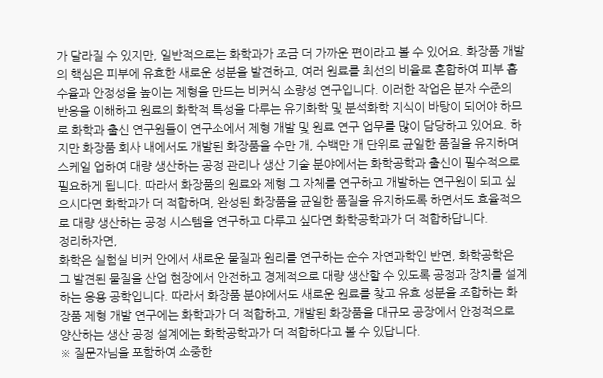가 달라질 수 있지만, 일반적으로는 화학과가 조금 더 가까운 편이라고 볼 수 있어요. 화장품 개발의 핵심은 피부에 유효한 새로운 성분을 발견하고, 여러 원료를 최선의 비율로 혼합하여 피부 흡수율과 안정성을 높이는 제형을 만드는 비커식 소량성 연구입니다. 이러한 작업은 분자 수준의 반응을 이해하고 원료의 화학적 특성을 다루는 유기화학 및 분석화학 지식이 바탕이 되어야 하므로 화학과 출신 연구원들이 연구소에서 제형 개발 및 원료 연구 업무를 많이 담당하고 있어요. 하지만 화장품 회사 내에서도 개발된 화장품을 수만 개, 수백만 개 단위로 균일한 품질을 유지하며 스케일 업하여 대량 생산하는 공정 관리나 생산 기술 분야에서는 화학공학과 출신이 필수적으로 필요하게 됩니다. 따라서 화장품의 원료와 제형 그 자체를 연구하고 개발하는 연구원이 되고 싶으시다면 화학과가 더 적합하며, 완성된 화장품을 균일한 품질을 유지하도록 하면서도 효율적으로 대량 생산하는 공정 시스템을 연구하고 다루고 싶다면 화학공학과가 더 적합하답니다.
정리하자면,
화학은 실험실 비커 안에서 새로운 물질과 원리를 연구하는 순수 자연과학인 반면, 화학공학은 그 발견된 물질을 산업 현장에서 안전하고 경제적으로 대량 생산할 수 있도록 공정과 장치를 설계하는 응용 공학입니다. 따라서 화장품 분야에서도 새로운 원료를 찾고 유효 성분을 조합하는 화장품 제형 개발 연구에는 화학과가 더 적합하고, 개발된 화장품을 대규모 공장에서 안정적으로 양산하는 생산 공정 설계에는 화학공학과가 더 적합하다고 볼 수 있답니다.
※ 질문자님을 포함하여 소중한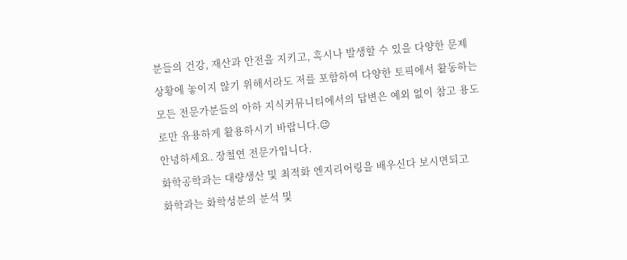분들의 건강, 재산과 안전을 지키고, 혹시나 발생할 수 있을 다양한 문제 상황에 놓이지 않기 위해서라도 저를 포함하여 다양한 토픽에서 활동하는 모든 전문가분들의 아하 지식커뮤니티에서의 답변은 예외 없이 참고 용도로만 유용하게 활용하시기 바랍니다.😉
안녕하세요. 장철연 전문가입니다.
화학공학과는 대량생산 및 최적화 엔지리어링을 배우신다 보시면되고
화학과는 화학성분의 분석 및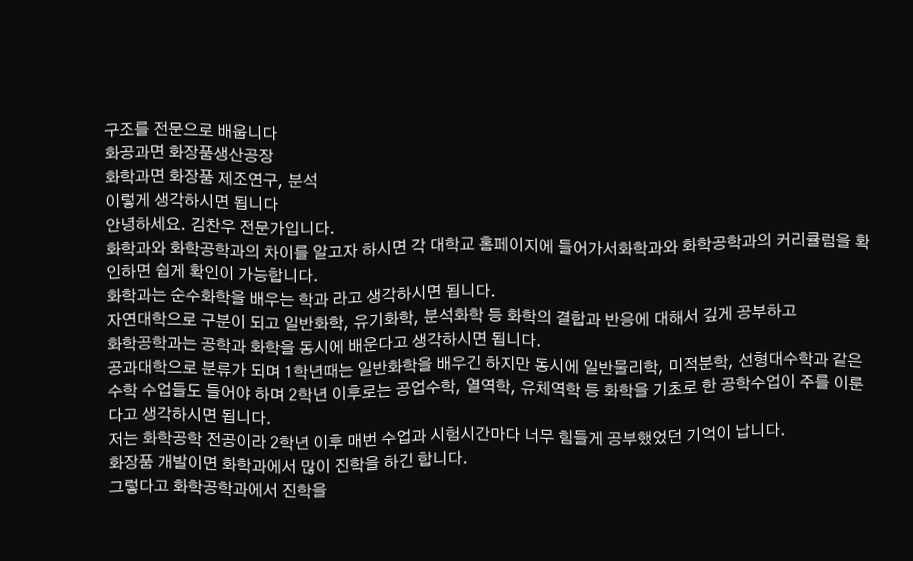구조를 전문으로 배웁니다
화공과면 화장품생산공장
화학과면 화장품 제조연구, 분석
이렇게 생각하시면 됩니다
안녕하세요. 김찬우 전문가입니다.
화학과와 화학공학과의 차이를 알고자 하시면 각 대학교 홈페이지에 들어가서화학과와 화학공학과의 커리큘럼을 확인하면 쉽게 확인이 가능합니다.
화학과는 순수화학을 배우는 학과 라고 생각하시면 됩니다.
자연대학으로 구분이 되고 일반화학, 유기화학, 분석화학 등 화학의 결합과 반응에 대해서 깊게 공부하고
화학공학과는 공학과 화학을 동시에 배운다고 생각하시면 됩니다.
공과대학으로 분류가 되며 1학년때는 일반화학을 배우긴 하지만 동시에 일반물리학, 미적분학, 선형대수학과 같은 수학 수업들도 들어야 하며 2학년 이후로는 공업수학, 열역학, 유체역학 등 화학을 기초로 한 공학수업이 주를 이룬다고 생각하시면 됩니다.
저는 화학공학 전공이라 2학년 이후 매번 수업과 시험시간마다 너무 힘들게 공부했었던 기억이 납니다.
화장품 개발이면 화학과에서 많이 진학을 하긴 합니다.
그렇다고 화학공학과에서 진학을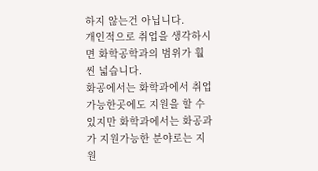하지 않는건 아닙니다.
개인적으로 취업을 생각하시면 화학공학과의 범위가 훨씬 넓습니다.
화공에서는 화학과에서 취업가능한곳에도 지원을 할 수 있지만 화학과에서는 화공과가 지원가능한 분야로는 지원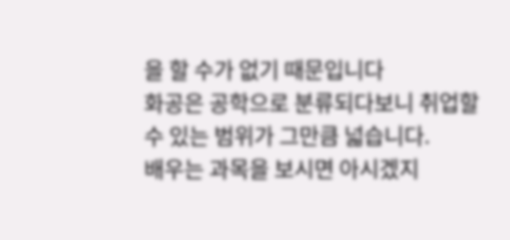을 할 수가 없기 때문입니다
화공은 공학으로 분류되다보니 취업할 수 있는 범위가 그만큼 넓습니다.
배우는 과목을 보시면 아시겠지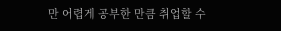만 어렵게 공부한 만큼 취업할 수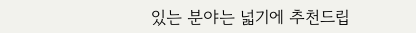있는 분야는 넓기에 추천드립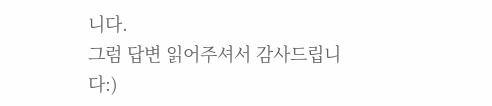니다.
그럼 답변 읽어주셔서 감사드립니다:)